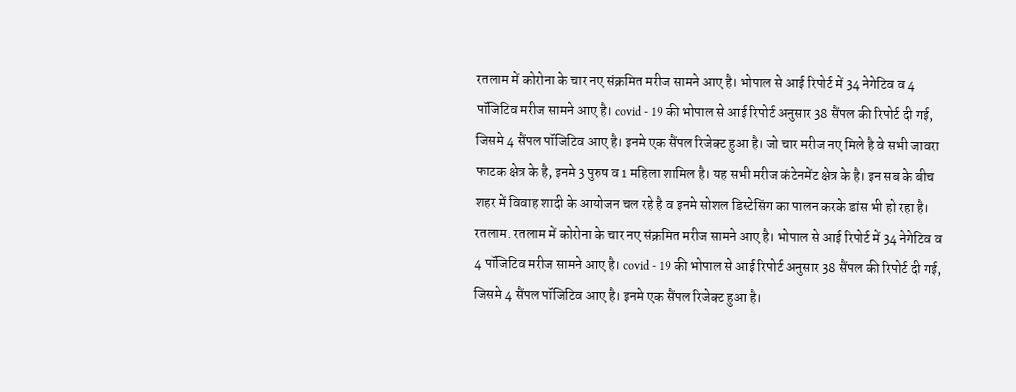रतलाम में कोरोना के चार नए संक्रमित मरीज सामने आए है। भोपाल से आई रिपोर्ट में 34 नेगेटिव व 4 पॉजिटिव मरीज सामने आए है। covid - 19 की भोपाल से आई रिपोर्ट अनुसार 38 सैंपल की रिपोर्ट दी गई, जिसमे 4 सैंपल पॉजिटिव आए है। इनमे एक सैंपल रिजेक्ट हुआ है। जो चार मरीज नए मिले है वे सभी जावरा फाटक क्षेत्र के है, इनमे 3 पुरुष व 1 महिला शामिल है। यह सभी मरीज कंटेनमेंट क्षेत्र के है। इन सब के बीच शहर में विवाह शादी के आयोजन चल रहे है व इनमे सोशल डिस्टेसिंग का पालन करके डांस भी हो रहा है।
रतलाम. रतलाम में कोरोना के चार नए संक्रमित मरीज सामने आए है। भोपाल से आई रिपोर्ट में 34 नेगेटिव व 4 पॉजिटिव मरीज सामने आए है। covid - 19 की भोपाल से आई रिपोर्ट अनुसार 38 सैंपल की रिपोर्ट दी गई, जिसमे 4 सैंपल पॉजिटिव आए है। इनमे एक सैंपल रिजेक्ट हुआ है।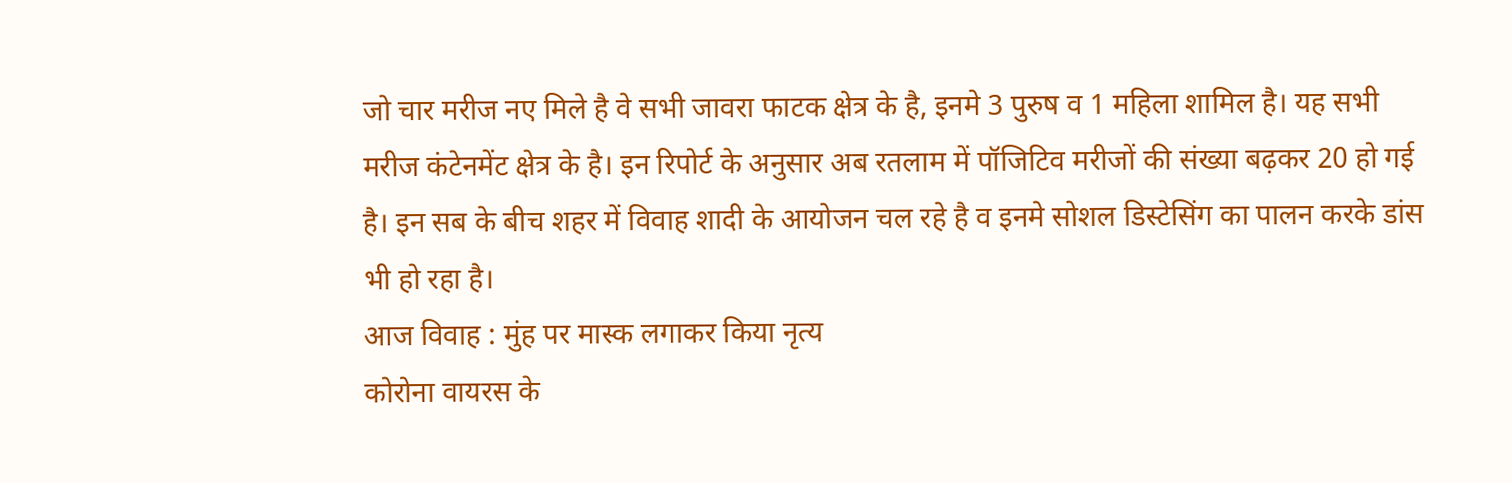जो चार मरीज नए मिले है वे सभी जावरा फाटक क्षेत्र के है, इनमे 3 पुरुष व 1 महिला शामिल है। यह सभी मरीज कंटेनमेंट क्षेत्र के है। इन रिपोर्ट के अनुसार अब रतलाम में पॉजिटिव मरीजों की संख्या बढ़कर 20 हो गई है। इन सब के बीच शहर में विवाह शादी के आयोजन चल रहे है व इनमे सोशल डिस्टेसिंग का पालन करके डांस भी हो रहा है।
आज विवाह : मुंह पर मास्क लगाकर किया नृत्य
कोरोना वायरस के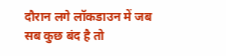दौरान लगे लॉकडाउन में जब सब कुछ बंद है तो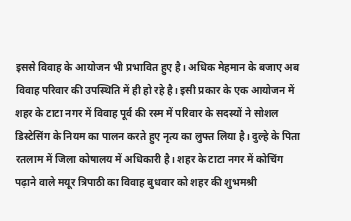इससे विवाह के आयोजन भी प्रभावित हुए है। अधिक मेहमान के बजाए अब विवाह परिवार की उपस्थिति में ही हो रहे है। इसी प्रकार के एक आयोजन में शहर के टाटा नगर में विवाह पूर्व की रस्म में परिवार के सदस्यों ने सोशल डिस्टेसिंग के नियम का पालन करते हुए नृत्य का लुफ्त लिया है। दुल्हे के पिता रतलाम में जिला कोषालय में अधिकारी है। शहर के टाटा नगर में कोचिंग पढ़ाने वाले मयूर त्रिपाठी का विवाह बुधवार को शहर की शुभमश्री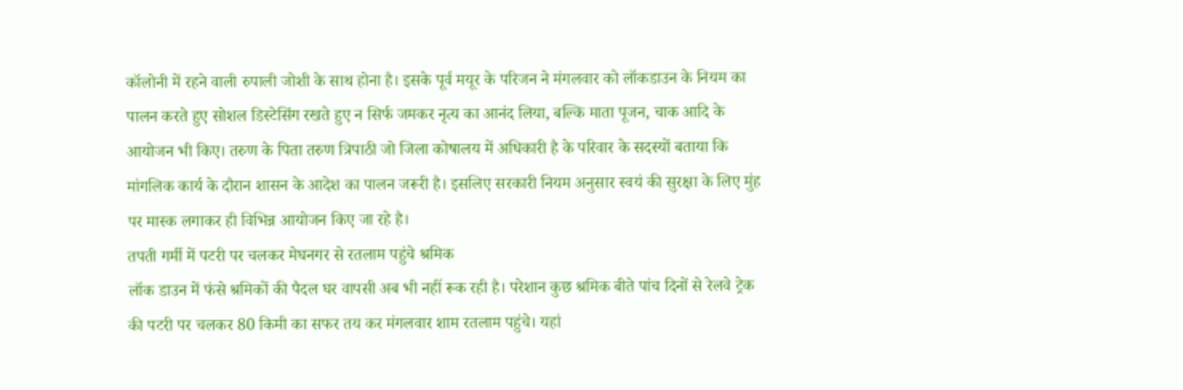कॉलोनी में रहने वाली रुपाली जोशी के साथ होना है। इसके पूर्व मयूर के परिजन ने मंगलवार को लॉकडाउन के नियम का पालन करते हुए सोशल डिस्टेसिंग रखते हुए न सिर्फ जमकर नृत्य का आनंद लिया, बल्कि माता पूजन, चाक आदि के आयोजन भी किए। तरुण के पिता तरुण त्रिपाठी जो जिला कोषालय में अधिकारी है के परिवार के सदस्यों बताया कि मांगलिक कार्य के दौरान शासन के आदेश का पालन जरूरी है। इसलिए सरकारी नियम अनुसार स्वयं की सुरक्षा के लिए मुंह पर मास्क लगाकर ही विभिन्न आयोजन किए जा रहे है।
तपती गर्मी में पटरी पर चलकर मेघनगर से रतलाम पहुंचे श्रमिक
लॉक डाउन में फंसे श्रमिकों की पैदल घर वापसी अब भी नहीं रूक रही है। परेशान कुछ श्रमिक बीते पांच दिनों से रेलवे ट्रेक की पटरी पर चलकर 80 किमी का सफर तय कर मंगलवार शाम रतलाम पहुंचे। यहां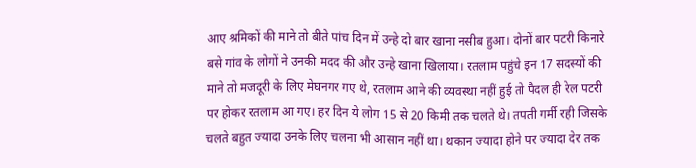आए श्रमिकों की माने तो बीते पांच दिन में उन्हे दो बार खाना नसीब हुआ। दोनों बार पटरी किनारे बसे गांव के लोगों ने उनकी मदद की और उन्हे खाना खिलाया। रतलाम पहुंचे इन 17 सदस्यों की माने तो मजदूरी के लिए मेघनगर गए थे, रतलाम आने की व्यवस्था नहीं हुई तो पैदल ही रेल पटरी पर होकर रतलाम आ गए। हर दिन ये लोग 15 से 20 किमी तक चलते थे। तपती गर्मी रही जिसके चलते बहुत ज्यादा उनके लिए चलना भी आसान नहीं था। थकान ज्यादा होने पर ज्यादा देर तक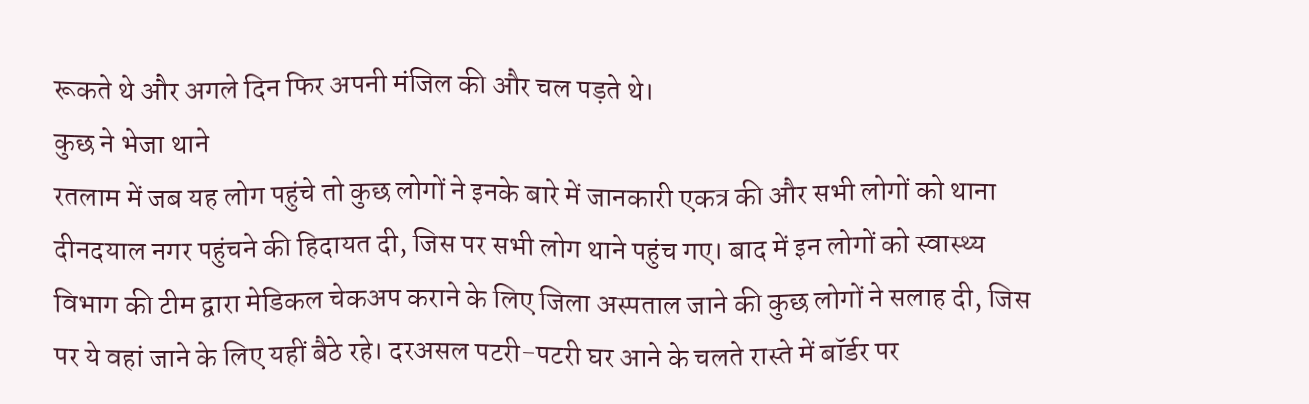रूकते थे और अगले दिन फिर अपनी मंजिल की और चल पड़ते थे।
कुछ ने भेजा थाने
रतलाम में जब यह लोग पहुंचे तो कुछ लोगों ने इनके बारे में जानकारी एकत्र की और सभी लोगों को थाना दीनदयाल नगर पहुंचने की हिदायत दी, जिस पर सभी लोग थाने पहुंच गए। बाद में इन लोगों को स्वास्थ्य विभाग की टीम द्वारा मेडिकल चेकअप कराने के लिए जिला अस्पताल जाने की कुछ लोगों ने सलाह दी, जिस पर ये वहां जाने के लिए यहीं बैठे रहे। दरअसल पटरी-पटरी घर आने के चलते रास्ते में बॉर्डर पर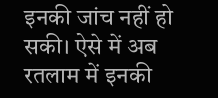इनकी जांच नहीं हो सकी। ऐसे में अब रतलाम में इनकी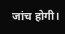जांच होगी।